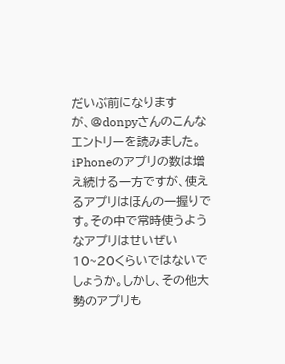だいぶ前になりますが、@donpyさんのこんなエントリーを読みました。
iPhoneのアプリの数は増え続ける一方ですが、使えるアプリはほんの一握りです。その中で常時使うようなアプリはせいぜい10~20くらいではないでしょうか。しかし、その他大勢のアプリも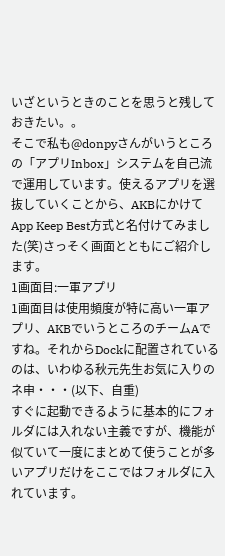いざというときのことを思うと残しておきたい。。
そこで私も@donpyさんがいうところの「アプリInbox」システムを自己流で運用しています。使えるアプリを選抜していくことから、AKBにかけてApp Keep Best方式と名付けてみました(笑)さっそく画面とともにご紹介します。
1画面目:一軍アプリ
1画面目は使用頻度が特に高い一軍アプリ、AKBでいうところのチームAですね。それからDockに配置されているのは、いわゆる秋元先生お気に入りのネ申・・・(以下、自重)
すぐに起動できるように基本的にフォルダには入れない主義ですが、機能が似ていて一度にまとめて使うことが多いアプリだけをここではフォルダに入れています。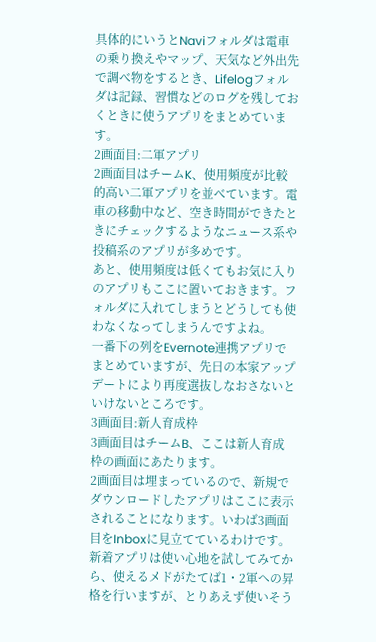具体的にいうとNaviフォルダは電車の乗り換えやマップ、天気など外出先で調べ物をするとき、Lifelogフォルダは記録、習慣などのログを残しておくときに使うアプリをまとめています。
2画面目:二軍アプリ
2画面目はチームK、使用頻度が比較的高い二軍アプリを並べています。電車の移動中など、空き時間ができたときにチェックするようなニュース系や投稿系のアプリが多めです。
あと、使用頻度は低くてもお気に入りのアプリもここに置いておきます。フォルダに入れてしまうとどうしても使わなくなってしまうんですよね。
一番下の列をEvernote連携アプリでまとめていますが、先日の本家アップデートにより再度選抜しなおさないといけないところです。
3画面目:新人育成枠
3画面目はチームB、ここは新人育成枠の画面にあたります。
2画面目は埋まっているので、新規でダウンロードしたアプリはここに表示されることになります。いわば3画面目をInboxに見立てているわけです。
新着アプリは使い心地を試してみてから、使えるメドがたてば1・2軍への昇格を行いますが、とりあえず使いそう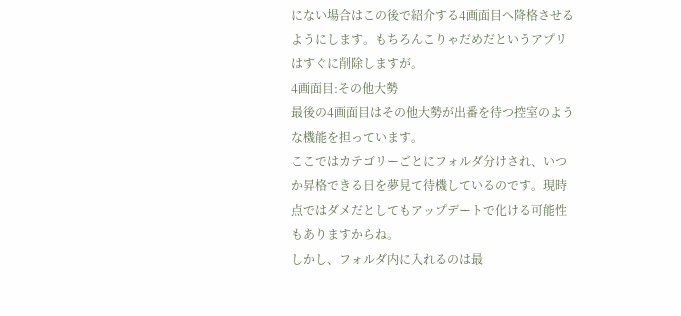にない場合はこの後で紹介する4画面目へ降格させるようにします。もちろんこりゃだめだというアプリはすぐに削除しますが。
4画面目:その他大勢
最後の4画面目はその他大勢が出番を待つ控室のような機能を担っています。
ここではカテゴリーごとにフォルダ分けされ、いつか昇格できる日を夢見て待機しているのです。現時点ではダメだとしてもアップデートで化ける可能性もありますからね。
しかし、フォルダ内に入れるのは最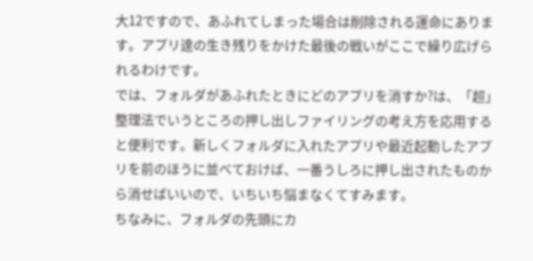大12ですので、あふれてしまった場合は削除される運命にあります。アプリ達の生き残りをかけた最後の戦いがここで繰り広げられるわけです。
では、フォルダがあふれたときにどのアプリを消すか?は、「超」整理法でいうところの押し出しファイリングの考え方を応用すると便利です。新しくフォルダに入れたアプリや最近起動したアプリを前のほうに並べておけば、一番うしろに押し出されたものから消せばいいので、いちいち悩まなくてすみます。
ちなみに、フォルダの先頭にカ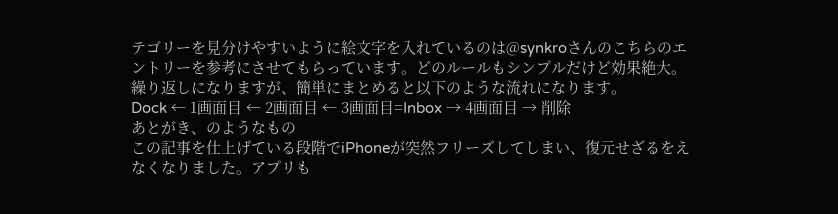テゴリーを見分けやすいように絵文字を入れているのは@synkroさんのこちらのエントリーを参考にさせてもらっています。どのルールもシンプルだけど効果絶大。
繰り返しになりますが、簡単にまとめると以下のような流れになります。
Dock ← 1画面目 ← 2画面目 ← 3画面目=Inbox → 4画面目 → 削除
あとがき、のようなもの
この記事を仕上げている段階でiPhoneが突然フリーズしてしまい、復元せざるをえなくなりました。アプリも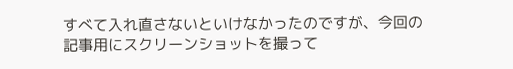すべて入れ直さないといけなかったのですが、今回の記事用にスクリーンショットを撮って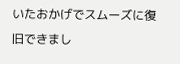いたおかげでスムーズに復旧できまし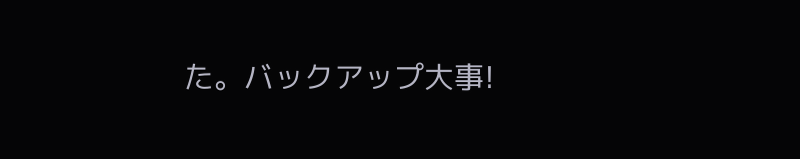た。バックアップ大事!